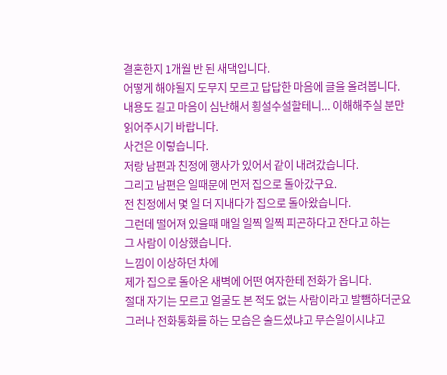결혼한지 1개월 반 된 새댁입니다.
어떻게 해야될지 도무지 모르고 답답한 마음에 글을 올려봅니다.
내용도 길고 마음이 심난해서 횡설수설할테니... 이해해주실 분만
읽어주시기 바랍니다.
사건은 이렇습니다.
저랑 남편과 친정에 행사가 있어서 같이 내려갔습니다.
그리고 남편은 일때문에 먼저 집으로 돌아갔구요.
전 친정에서 몇 일 더 지내다가 집으로 돌아왔습니다.
그런데 떨어져 있을때 매일 일찍 일찍 피곤하다고 잔다고 하는
그 사람이 이상했습니다.
느낌이 이상하던 차에
제가 집으로 돌아온 새벽에 어떤 여자한테 전화가 옵니다.
절대 자기는 모르고 얼굴도 본 적도 없는 사람이라고 발뺌하더군요
그러나 전화통화를 하는 모습은 술드셨냐고 무슨일이시냐고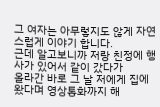그 여자는 아무렇지도 않게 자연스럽게 이야기 합니다.
근데 알고보니까 저랑 친정에 행사가 있어서 같이 갔다가
올라간 바로 그 날 저에게 집에왔다며 영상통화까지 해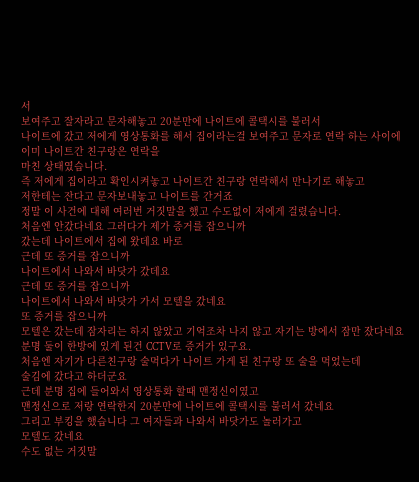서
보여주고 잘자라고 문자해놓고 20분만에 나이트에 콜택시를 불러서
나이트에 갔고 저에게 영상통화를 해서 집이라는걸 보여주고 문자로 연락 하는 사이에
이미 나이트간 친구랑은 연락을
마친 상태였습니다.
즉 저에게 집이라고 확인시켜놓고 나이트간 친구랑 연락해서 만나기로 해놓고
저한테는 잔다고 문자보내놓고 나이트를 간거죠
정말 이 사건에 대해 여러번 거짓말을 했고 수도없이 저에게 걸렸습니다.
처음엔 안갔다네요 그러다가 제가 증거를 잡으니까
갔는데 나이트에서 집에 왔데요 바로
근데 또 증거를 잡으니까
나이트에서 나와서 바닷가 갔데요
근데 또 증거를 잡으니까
나이트에서 나와서 바닷가 가서 모텔을 갔네요
또 증거를 잡으니까
모텔은 갔는데 잠자리는 하지 않았고 기억조차 나지 않고 자기는 방에서 잠만 잤다네요
분명 둘이 한방에 있게 된건 CCTV로 증거가 있구요.
처음엔 자기가 다른친구랑 술먹다가 나이트 가게 된 친구랑 또 술을 먹었는데
술김에 갔다고 하더군요
근데 분명 집에 들어와서 영상통화 할때 맨정신이였고
맨정신으로 저랑 연락한지 20분만에 나이트에 콜택시를 불러서 갔네요
그리고 부킹을 했습니다 그 여자들과 나와서 바닷가도 놀러가고
모텔도 갔네요
수도 없는 거짓말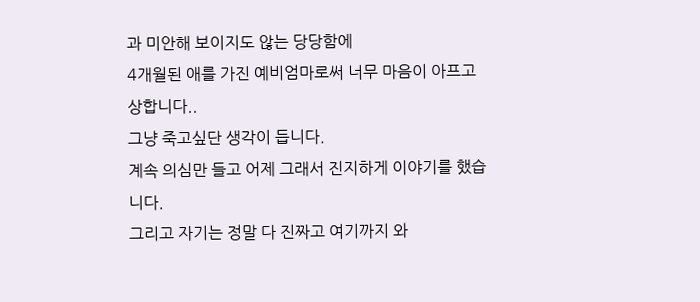과 미안해 보이지도 않는 당당함에
4개월된 애를 가진 예비엄마로써 너무 마음이 아프고
상합니다..
그냥 죽고싶단 생각이 듭니다.
계속 의심만 들고 어제 그래서 진지하게 이야기를 했습니다.
그리고 자기는 정말 다 진짜고 여기까지 와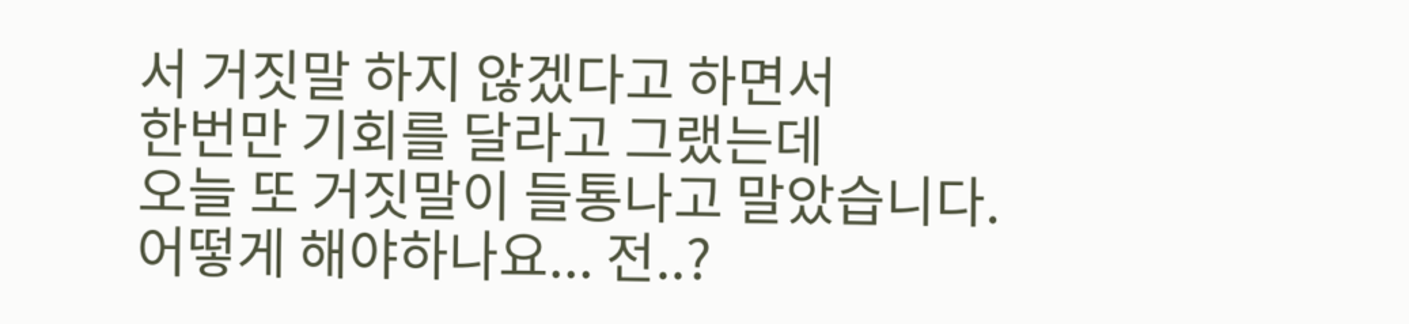서 거짓말 하지 않겠다고 하면서
한번만 기회를 달라고 그랬는데
오늘 또 거짓말이 들통나고 말았습니다.
어떻게 해야하나요... 전..?